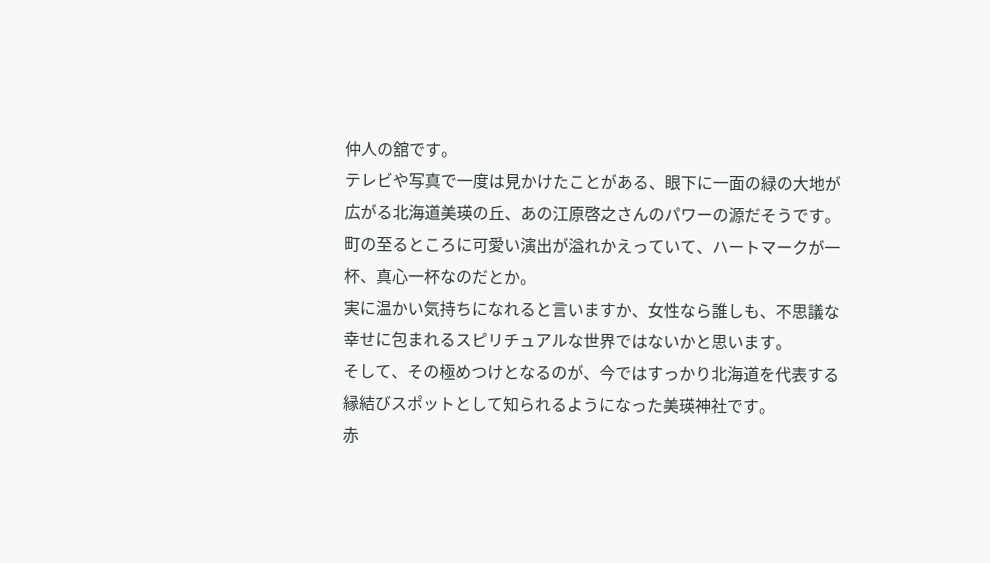仲人の舘です。
テレビや写真で一度は見かけたことがある、眼下に一面の緑の大地が広がる北海道美瑛の丘、あの江原啓之さんのパワーの源だそうです。
町の至るところに可愛い演出が溢れかえっていて、ハートマークが一杯、真心一杯なのだとか。
実に温かい気持ちになれると言いますか、女性なら誰しも、不思議な幸せに包まれるスピリチュアルな世界ではないかと思います。
そして、その極めつけとなるのが、今ではすっかり北海道を代表する縁結びスポットとして知られるようになった美瑛神社です。
赤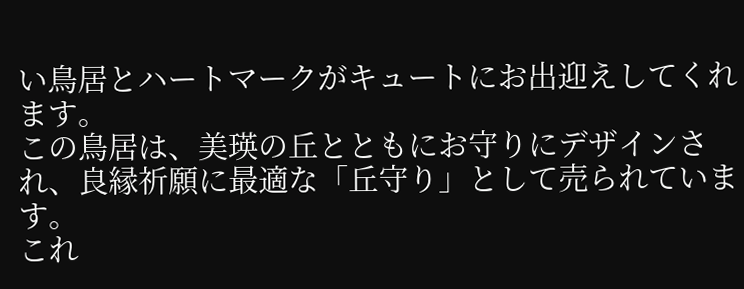い鳥居とハートマークがキュートにお出迎えしてくれます。
この鳥居は、美瑛の丘とともにお守りにデザインされ、良縁祈願に最適な「丘守り」として売られています。
これ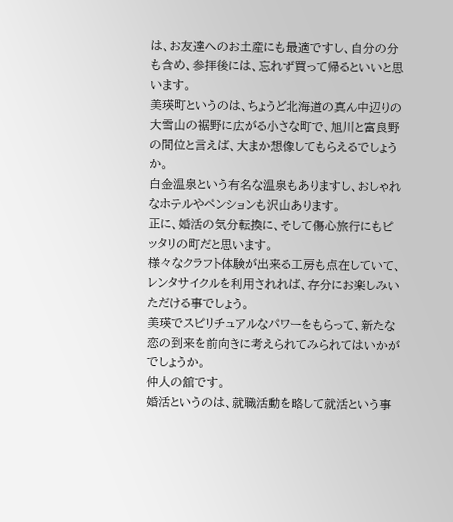は、お友達へのお土産にも最適ですし、自分の分も含め、参拝後には、忘れず買って帰るといいと思います。
美瑛町というのは、ちょうど北海道の真ん中辺りの大雪山の裾野に広がる小さな町で、旭川と富良野の間位と言えば、大まか想像してもらえるでしょうか。
白金温泉という有名な温泉もありますし、おしゃれなホテルやペンションも沢山あります。
正に、婚活の気分転換に、そして傷心旅行にもピッタリの町だと思います。
様々なクラフト体験が出来る工房も点在していて、レンタサイクルを利用されれば、存分にお楽しみいただける事でしょう。
美瑛でスピリチュアルなパワーをもらって、新たな恋の到来を前向きに考えられてみられてはいかがでしょうか。
仲人の舘です。
婚活というのは、就職活動を略して就活という事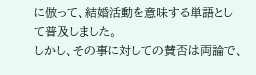に倣って、結婚活動を意味する単語として普及しました。
しかし、その事に対しての賛否は両論で、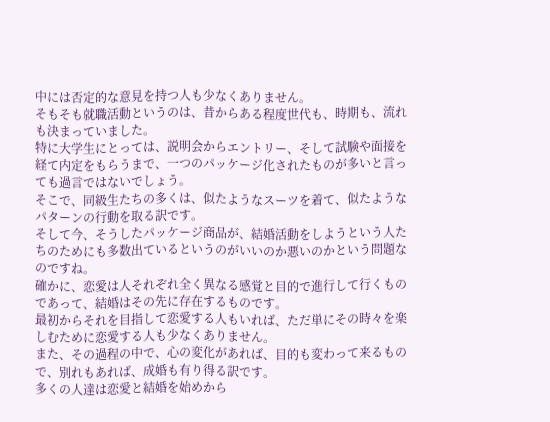中には否定的な意見を持つ人も少なくありません。
そもそも就職活動というのは、昔からある程度世代も、時期も、流れも決まっていました。
特に大学生にとっては、説明会からエントリー、そして試験や面接を経て内定をもらうまで、一つのパッケージ化されたものが多いと言っても過言ではないでしょう。
そこで、同級生たちの多くは、似たようなスーツを着て、似たようなパターンの行動を取る訳です。
そして今、そうしたパッケージ商品が、結婚活動をしようという人たちのためにも多数出ているというのがいいのか悪いのかという問題なのですね。
確かに、恋愛は人それぞれ全く異なる感覚と目的で進行して行くものであって、結婚はその先に存在するものです。
最初からそれを目指して恋愛する人もいれば、ただ単にその時々を楽しむために恋愛する人も少なくありません。
また、その過程の中で、心の変化があれば、目的も変わって来るもので、別れもあれば、成婚も有り得る訳です。
多くの人達は恋愛と結婚を始めから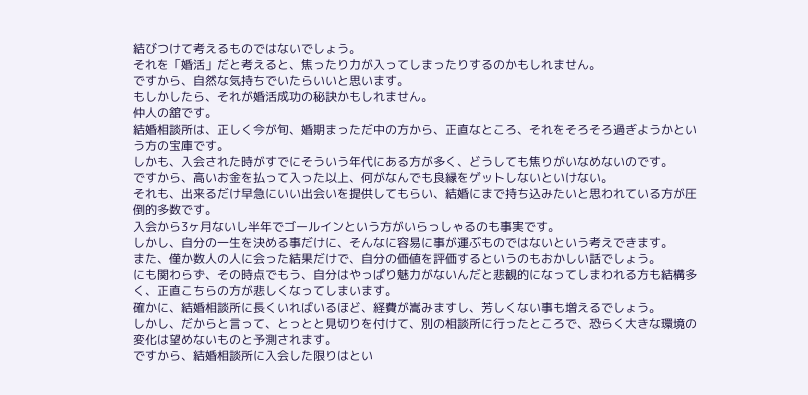結びつけて考えるものではないでしょう。
それを「婚活」だと考えると、焦ったり力が入ってしまったりするのかもしれません。
ですから、自然な気持ちでいたらいいと思います。
もしかしたら、それが婚活成功の秘訣かもしれません。
仲人の舘です。
結婚相談所は、正しく今が旬、婚期まっただ中の方から、正直なところ、それをそろそろ過ぎようかという方の宝庫です。
しかも、入会された時がすでにそういう年代にある方が多く、どうしても焦りがいなめないのです。
ですから、高いお金を払って入った以上、何がなんでも良縁をゲットしないといけない。
それも、出来るだけ早急にいい出会いを提供してもらい、結婚にまで持ち込みたいと思われている方が圧倒的多数です。
入会から3ヶ月ないし半年でゴールインという方がいらっしゃるのも事実です。
しかし、自分の一生を決める事だけに、そんなに容易に事が運ぶものではないという考えできます。
また、僅か数人の人に会った結果だけで、自分の価値を評価するというのもおかしい話でしょう。
にも関わらず、その時点でもう、自分はやっぱり魅力がないんだと悲観的になってしまわれる方も結構多く、正直こちらの方が悲しくなってしまいます。
確かに、結婚相談所に長くいればいるほど、経費が嵩みますし、芳しくない事も増えるでしょう。
しかし、だからと言って、とっとと見切りを付けて、別の相談所に行ったところで、恐らく大きな環境の変化は望めないものと予測されます。
ですから、結婚相談所に入会した限りはとい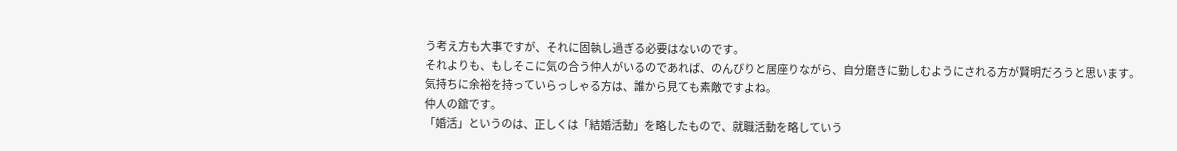う考え方も大事ですが、それに固執し過ぎる必要はないのです。
それよりも、もしそこに気の合う仲人がいるのであれば、のんびりと居座りながら、自分磨きに勤しむようにされる方が賢明だろうと思います。
気持ちに余裕を持っていらっしゃる方は、誰から見ても素敵ですよね。
仲人の舘です。
「婚活」というのは、正しくは「結婚活動」を略したもので、就職活動を略していう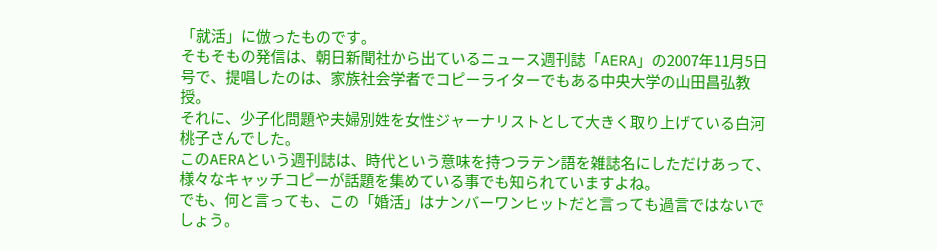「就活」に倣ったものです。
そもそもの発信は、朝日新聞社から出ているニュース週刊誌「AERA」の2007年11月5日号で、提唱したのは、家族社会学者でコピーライターでもある中央大学の山田昌弘教授。
それに、少子化問題や夫婦別姓を女性ジャーナリストとして大きく取り上げている白河桃子さんでした。
このAERAという週刊誌は、時代という意味を持つラテン語を雑誌名にしただけあって、様々なキャッチコピーが話題を集めている事でも知られていますよね。
でも、何と言っても、この「婚活」はナンバーワンヒットだと言っても過言ではないでしょう。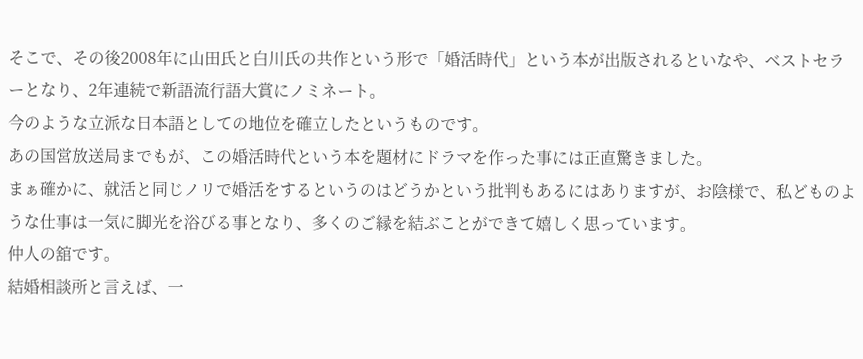そこで、その後2008年に山田氏と白川氏の共作という形で「婚活時代」という本が出版されるといなや、ベストセラーとなり、2年連続で新語流行語大賞にノミネート。
今のような立派な日本語としての地位を確立したというものです。
あの国営放送局までもが、この婚活時代という本を題材にドラマを作った事には正直驚きました。
まぁ確かに、就活と同じノリで婚活をするというのはどうかという批判もあるにはありますが、お陰様で、私どものような仕事は一気に脚光を浴びる事となり、多くのご縁を結ぶことができて嬉しく思っています。
仲人の舘です。
結婚相談所と言えば、一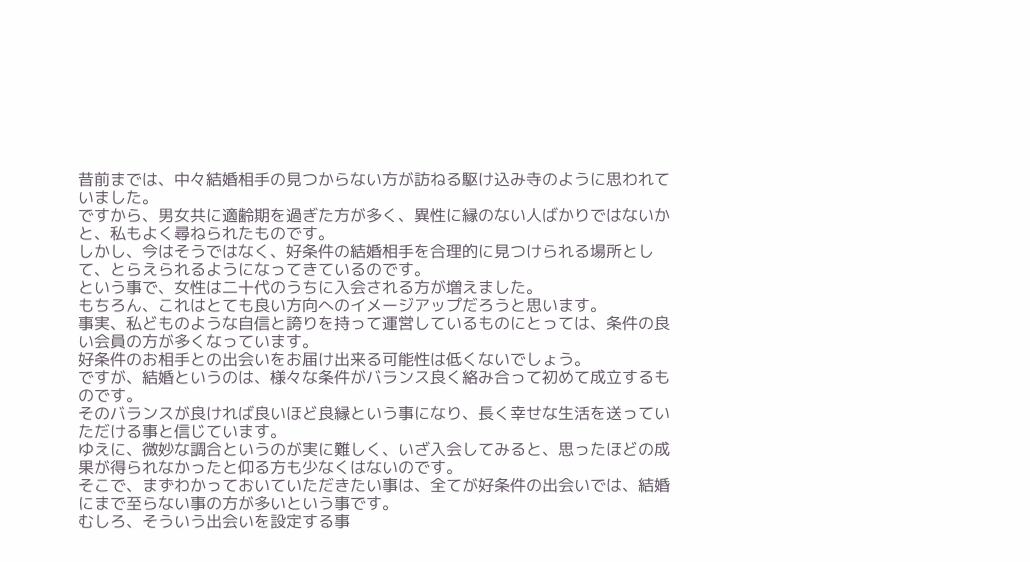昔前までは、中々結婚相手の見つからない方が訪ねる駆け込み寺のように思われていました。
ですから、男女共に適齢期を過ぎた方が多く、異性に縁のない人ばかりではないかと、私もよく尋ねられたものです。
しかし、今はそうではなく、好条件の結婚相手を合理的に見つけられる場所として、とらえられるようになってきているのです。
という事で、女性は二十代のうちに入会される方が増えました。
もちろん、これはとても良い方向へのイメージアップだろうと思います。
事実、私どものような自信と誇りを持って運営しているものにとっては、条件の良い会員の方が多くなっています。
好条件のお相手との出会いをお届け出来る可能性は低くないでしょう。
ですが、結婚というのは、様々な条件がバランス良く絡み合って初めて成立するものです。
そのバランスが良ければ良いほど良縁という事になり、長く幸せな生活を送っていただける事と信じています。
ゆえに、微妙な調合というのが実に難しく、いざ入会してみると、思ったほどの成果が得られなかったと仰る方も少なくはないのです。
そこで、まずわかっておいていただきたい事は、全てが好条件の出会いでは、結婚にまで至らない事の方が多いという事です。
むしろ、そういう出会いを設定する事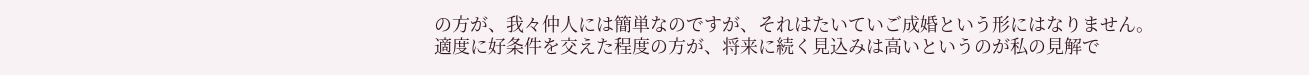の方が、我々仲人には簡単なのですが、それはたいていご成婚という形にはなりません。
適度に好条件を交えた程度の方が、将来に続く見込みは高いというのが私の見解で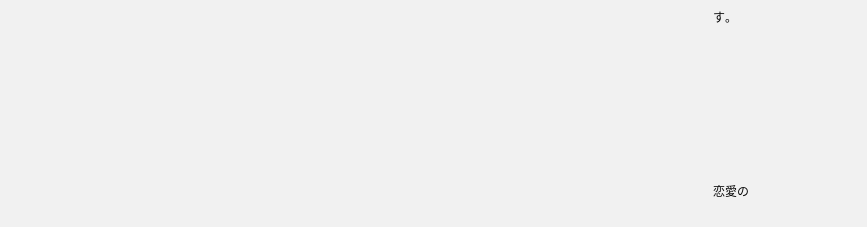す。









恋愛の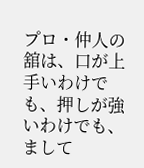プロ・仲人の舘は、口が上手いわけでも、押しが強いわけでも、まして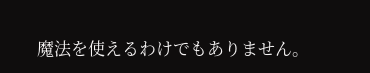魔法を使えるわけでもありません。